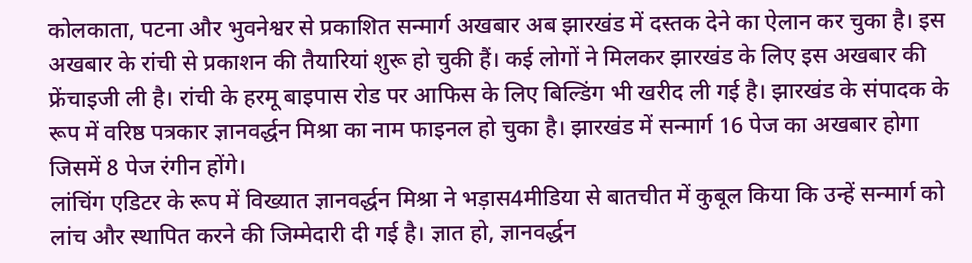कोलकाता, पटना और भुवनेश्वर से प्रकाशित सन्मार्ग अखबार अब झारखंड में दस्तक देने का ऐलान कर चुका है। इस अखबार के रांची से प्रकाशन की तैयारियां शुरू हो चुकी हैं। कई लोगों ने मिलकर झारखंड के लिए इस अखबार की फ्रेंचाइजी ली है। रांची के हरमू बाइपास रोड पर आफिस के लिए बिल्डिंग भी खरीद ली गई है। झारखंड के संपादक के रूप में वरिष्ठ पत्रकार ज्ञानवर्द्धन मिश्रा का नाम फाइनल हो चुका है। झारखंड में सन्मार्ग 16 पेज का अखबार होगा जिसमें 8 पेज रंगीन होंगे।
लांचिंग एडिटर के रूप में विख्यात ज्ञानवर्द्धन मिश्रा ने भड़ास4मीडिया से बातचीत में कुबूल किया कि उन्हें सन्मार्ग को लांच और स्थापित करने की जिम्मेदारी दी गई है। ज्ञात हो, ज्ञानवर्द्धन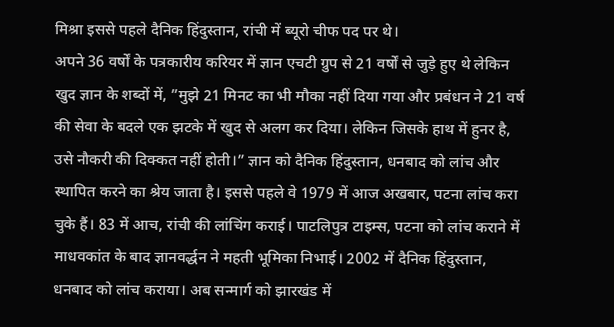मिश्रा इससे पहले दैनिक हिंदुस्तान, रांची में ब्यूरो चीफ पद पर थे।
अपने 36 वर्षों के पत्रकारीय करियर में ज्ञान एचटी ग्रुप से 21 वर्षों से जुड़े हुए थे लेकिन खुद ज्ञान के शब्दों में, ”मुझे 21 मिनट का भी मौका नहीं दिया गया और प्रबंधन ने 21 वर्ष की सेवा के बदले एक झटके में खुद से अलग कर दिया। लेकिन जिसके हाथ में हुनर है, उसे नौकरी की दिक्कत नहीं होती।” ज्ञान को दैनिक हिंदुस्तान, धनबाद को लांच और स्थापित करने का श्रेय जाता है। इससे पहले वे 1979 में आज अखबार, पटना लांच करा चुके हैं। 83 में आच, रांची की लांचिंग कराई। पाटलिपुत्र टाइम्स, पटना को लांच कराने में माधवकांत के बाद ज्ञानवर्द्धन ने महती भूमिका निभाई। 2002 में दैनिक हिंदुस्तान, धनबाद को लांच कराया। अब सन्मार्ग को झारखंड में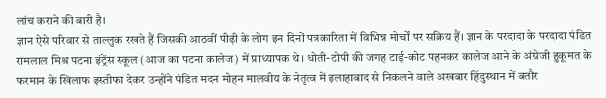लांच कराने की बारी है।
ज्ञान ऐसे परिवार से ताल्लुक रखते हैं जिसकी आठवीं पीढ़ी के लोग इन दिनों पत्रकारिता में विभिन्न मोर्चों पर सक्रिय हैं। ज्ञान के परदादा के परदादा पंडित रामलाल मिश्र पटना इंट्रेंस स्कूल (आज का पटना कालेज) में प्राध्यापक थे। धोती-टोपी की जगह टाई-कोट पहनकर कालेज आने के अंग्रेजी हुकूमत के फरमान के खिलाफ इस्तीफा देकर उन्होंने पंडित मदन मोहन मालवीय के नेतृत्व में इलाहाबाद से निकलने वाले अखबार हिंदुस्थान में बतौर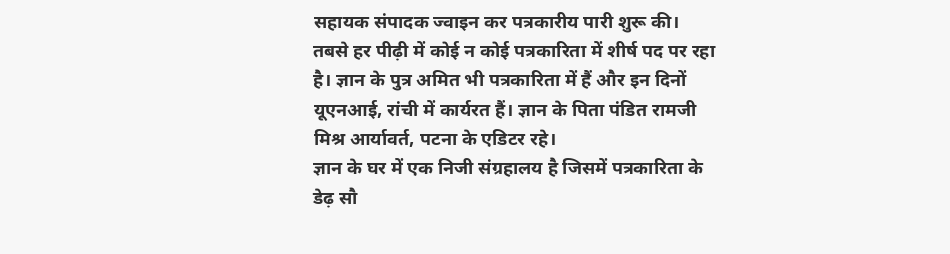सहायक संपादक ज्वाइन कर पत्रकारीय पारी शुरू की। तबसे हर पीढ़ी में कोई न कोई पत्रकारिता में शीर्ष पद पर रहा है। ज्ञान के पुत्र अमित भी पत्रकारिता में हैं और इन दिनों यूएनआई, रांची में कार्यरत हैं। ज्ञान के पिता पंडित रामजी मिश्र आर्यावर्त, पटना के एडिटर रहे।
ज्ञान के घर में एक निजी संग्रहालय है जिसमें पत्रकारिता के डेढ़ सौ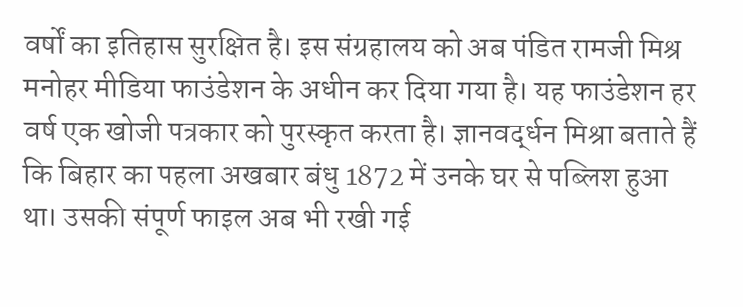वर्षों का इतिहास सुरक्षित है। इस संग्रहालय को अब पंडित रामजी मिश्र मनोहर मीडिया फाउंडेशन के अधीन कर दिया गया है। यह फाउंडेशन हर वर्ष एक खोजी पत्रकार को पुरस्कृत करता है। ज्ञानवर्द्धन मिश्रा बताते हैं कि बिहार का पहला अखबार बंधु 1872 में उनके घर से पब्लिश हुआ था। उसकी संपूर्ण फाइल अब भी रखी गई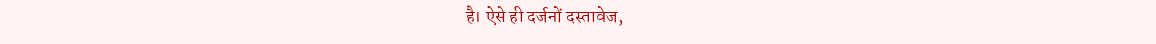है। ऐसे ही दर्जनों दस्तावेज,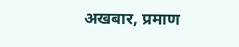अखबार, प्रमाण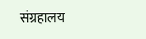संग्रहालय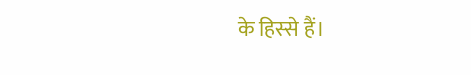के हिस्से हैं।